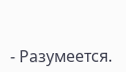- Разумеется.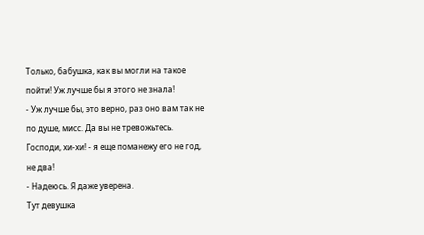Только, бабушка, как вы могли на такое пойти! Уж лучше бы я этого не знала!
- Уж лучше бы, это верно, раз оно вам так не по душе, мисс. Да вы не тревожьтесь. Господи, хи-хи! - я еще поманежу его не год, не два!
- Надеюсь. Я даже уверена.
Тут девушка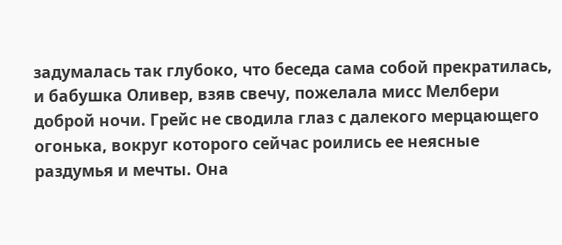задумалась так глубоко, что беседа сама собой прекратилась, и бабушка Оливер, взяв свечу, пожелала мисс Мелбери доброй ночи. Грейс не сводила глаз с далекого мерцающего огонька, вокруг которого сейчас роились ее неясные раздумья и мечты. Она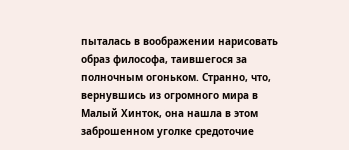пыталась в воображении нарисовать образ философа, таившегося за полночным огоньком. Странно, что, вернувшись из огромного мира в Малый Хинток, она нашла в этом заброшенном уголке средоточие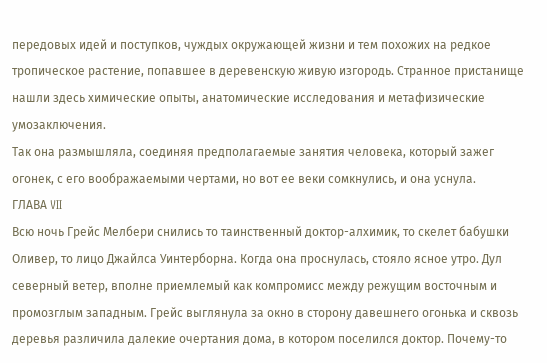передовых идей и поступков, чуждых окружающей жизни и тем похожих на редкое тропическое растение, попавшее в деревенскую живую изгородь. Странное пристанище нашли здесь химические опыты, анатомические исследования и метафизические умозаключения.
Так она размышляла, соединяя предполагаемые занятия человека, который зажег огонек, с его воображаемыми чертами, но вот ее веки сомкнулись, и она уснула.
ГЛАВА VII
Всю ночь Грейс Мелбери снились то таинственный доктор-алхимик, то скелет бабушки Оливер, то лицо Джайлса Уинтерборна. Когда она проснулась, стояло ясное утро. Дул северный ветер, вполне приемлемый как компромисс между режущим восточным и промозглым западным. Грейс выглянула за окно в сторону давешнего огонька и сквозь деревья различила далекие очертания дома, в котором поселился доктор. Почему-то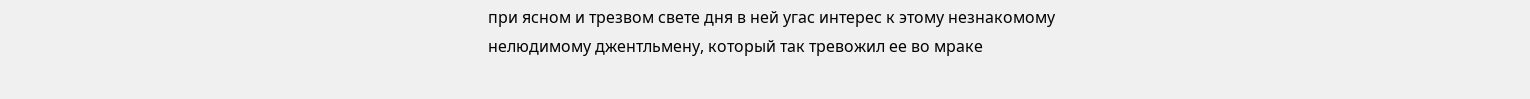при ясном и трезвом свете дня в ней угас интерес к этому незнакомому нелюдимому джентльмену, который так тревожил ее во мраке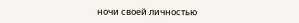ночи своей личностью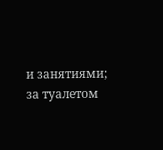и занятиями; за туалетом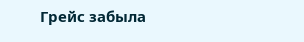Грейс забыла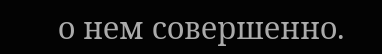о нем совершенно.